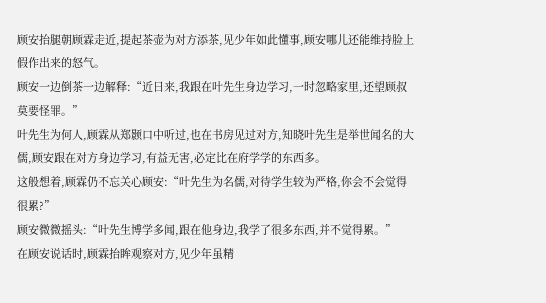顾安抬腿朝顾霖走近,提起茶壶为对方添茶,见少年如此懂事,顾安哪儿还能维持脸上假作出来的怒气。
顾安一边倒茶一边解释:“近日来,我跟在叶先生身边学习,一时忽略家里,还望顾叔莫要怪罪。”
叶先生为何人,顾霖从郑颢口中听过,也在书房见过对方,知晓叶先生是举世闻名的大儒,顾安跟在对方身边学习,有益无害,必定比在府学学的东西多。
这般想着,顾霖仍不忘关心顾安:“叶先生为名儒,对待学生较为严格,你会不会觉得很累?”
顾安微微摇头:“叶先生博学多闻,跟在他身边,我学了很多东西,并不觉得累。”
在顾安说话时,顾霖抬眸观察对方,见少年虽精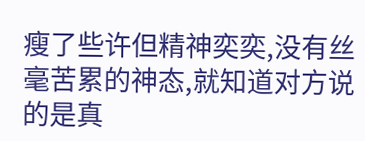瘦了些许但精神奕奕,没有丝毫苦累的神态,就知道对方说的是真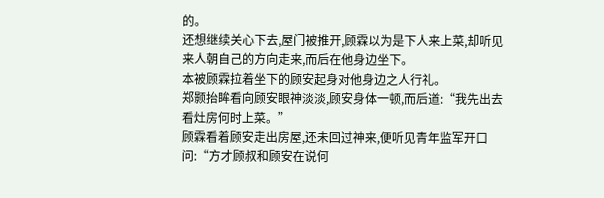的。
还想继续关心下去,屋门被推开,顾霖以为是下人来上菜,却听见来人朝自己的方向走来,而后在他身边坐下。
本被顾霖拉着坐下的顾安起身对他身边之人行礼。
郑颢抬眸看向顾安眼神淡淡,顾安身体一顿,而后道:“我先出去看灶房何时上菜。”
顾霖看着顾安走出房屋,还未回过神来,便听见青年监军开口问:“方才顾叔和顾安在说何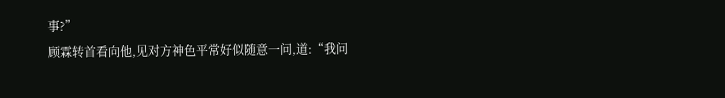事?”
顾霖转首看向他,见对方神色平常好似随意一问,道:“我问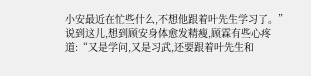小安最近在忙些什么,不想他跟着叶先生学习了。”
说到这儿,想到顾安身体愈发精瘦,顾霖有些心疼道:“又是学问,又是习武,还要跟着叶先生和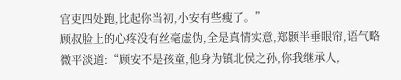官吏四处跑,比起你当初,小安有些瘦了。”
顾叔脸上的心疼没有丝毫虚伪,全是真情实意,郑颢半垂眼帘,语气略微平淡道:“顾安不是孩童,他身为镇北侯之孙,你我继承人,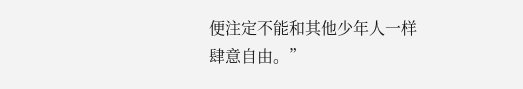便注定不能和其他少年人一样肆意自由。”